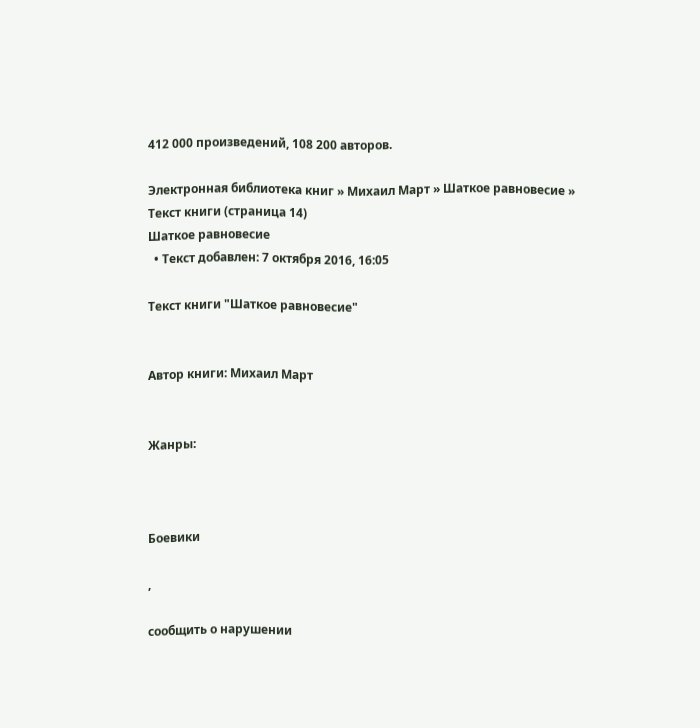412 000 произведений, 108 200 авторов.

Электронная библиотека книг » Михаил Март » Шаткое равновесие » Текст книги (страница 14)
Шаткое равновесие
  • Текст добавлен: 7 октября 2016, 16:05

Текст книги "Шаткое равновесие"


Автор книги: Михаил Март


Жанры:



Боевики

,

сообщить о нарушении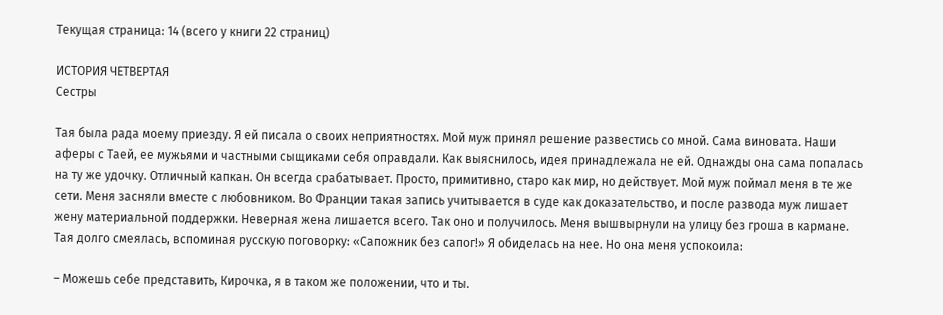Текущая страница: 14 (всего у книги 22 страниц)

ИСТОРИЯ ЧЕТВЕРТАЯ
Сестры

Тая была рада моему приезду. Я ей писала о своих неприятностях. Мой муж принял решение развестись со мной. Сама виновата. Наши аферы с Таей, ее мужьями и частными сыщиками себя оправдали. Как выяснилось, идея принадлежала не ей. Однажды она сама попалась на ту же удочку. Отличный капкан. Он всегда срабатывает. Просто, примитивно, старо как мир, но действует. Мой муж поймал меня в те же сети. Меня засняли вместе с любовником. Во Франции такая запись учитывается в суде как доказательство, и после развода муж лишает жену материальной поддержки. Неверная жена лишается всего. Так оно и получилось. Меня вышвырнули на улицу без гроша в кармане. Тая долго смеялась, вспоминая русскую поговорку: «Сапожник без сапог!» Я обиделась на нее. Но она меня успокоила:

– Можешь себе представить, Кирочка, я в таком же положении, что и ты.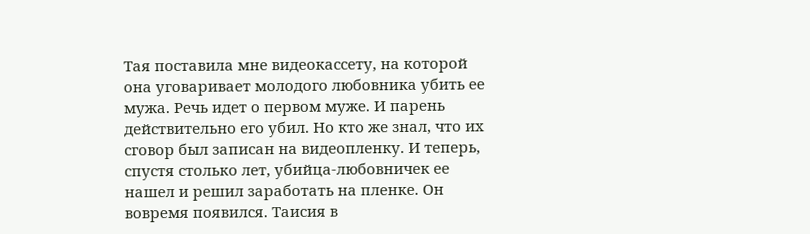Тая поставила мне видеокассету, на которой она уговаривает молодого любовника убить ее мужа. Речь идет о первом муже. И парень действительно его убил. Но кто же знал, что их сговор был записан на видеопленку. И теперь, спустя столько лет, убийца-любовничек ее нашел и решил заработать на пленке. Он вовремя появился. Таисия в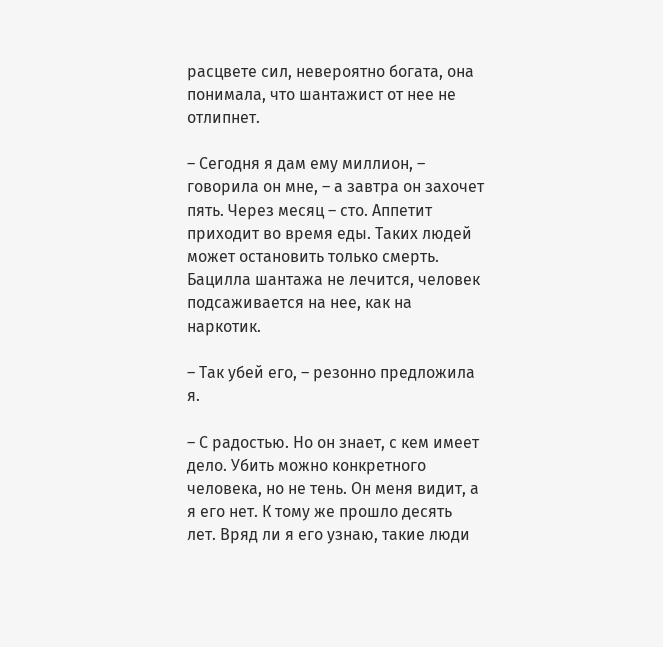расцвете сил, невероятно богата, она понимала, что шантажист от нее не отлипнет.

– Сегодня я дам ему миллион, – говорила он мне, – а завтра он захочет пять. Через месяц – сто. Аппетит приходит во время еды. Таких людей может остановить только смерть. Бацилла шантажа не лечится, человек подсаживается на нее, как на наркотик.

– Так убей его, – резонно предложила я.

– С радостью. Но он знает, с кем имеет дело. Убить можно конкретного человека, но не тень. Он меня видит, а я его нет. К тому же прошло десять лет. Вряд ли я его узнаю, такие люди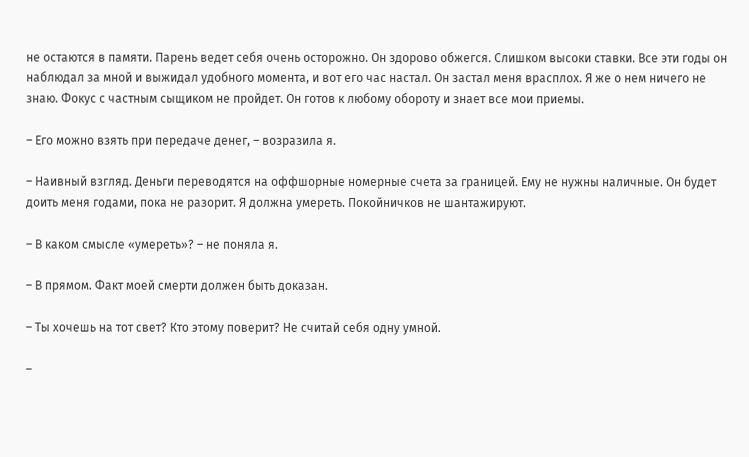не остаются в памяти. Парень ведет себя очень осторожно. Он здорово обжегся. Слишком высоки ставки. Все эти годы он наблюдал за мной и выжидал удобного момента, и вот его час настал. Он застал меня врасплох. Я же о нем ничего не знаю. Фокус с частным сыщиком не пройдет. Он готов к любому обороту и знает все мои приемы.

– Его можно взять при передаче денег, – возразила я.

– Наивный взгляд. Деньги переводятся на оффшорные номерные счета за границей. Ему не нужны наличные. Он будет доить меня годами, пока не разорит. Я должна умереть. Покойничков не шантажируют.

– В каком смысле «умереть»? – не поняла я.

– В прямом. Факт моей смерти должен быть доказан.

– Ты хочешь на тот свет? Кто этому поверит? Не считай себя одну умной.

–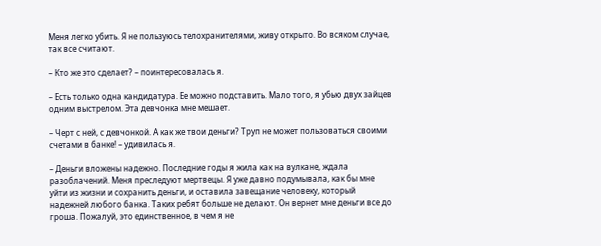Меня легко убить. Я не пользуюсь телохранителями, живу открыто. Во всяком случае, так все считают.

– Кто же это сделает? – поинтересовалась я.

– Есть только одна кандидатура. Ее можно подставить. Мало того, я убью двух зайцев одним выстрелом. Эта девчонка мне мешает.

– Черт с ней, с девчонкой. А как же твои деньги? Труп не может пользоваться своими счетами в банке! – удивилась я.

– Деньги вложены надежно. Последние годы я жила как на вулкане, ждала разоблачений. Меня преследуют мертвецы. Я уже давно подумывала, как бы мне уйти из жизни и сохранить деньги, и оставила завещание человеку, который надежней любого банка. Таких ребят больше не делают. Он вернет мне деньги все до гроша. Пожалуй, это единственное, в чем я не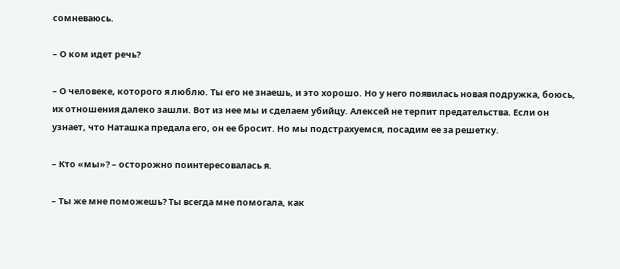сомневаюсь.

– О ком идет речь?

– О человеке, которого я люблю. Ты его не знаешь, и это хорошо. Но у него появилась новая подружка, боюсь, их отношения далеко зашли. Вот из нее мы и сделаем убийцу. Алексей не терпит предательства. Если он узнает, что Наташка предала его, он ее бросит. Но мы подстрахуемся, посадим ее за решетку.

– Кто «мы»? – осторожно поинтересовалась я.

– Ты же мне поможешь? Ты всегда мне помогала, как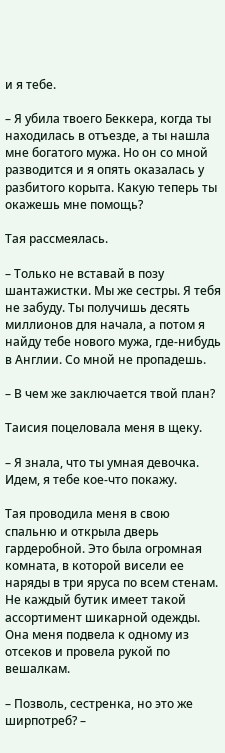и я тебе.

– Я убила твоего Беккера, когда ты находилась в отъезде, а ты нашла мне богатого мужа. Но он со мной разводится и я опять оказалась у разбитого корыта. Какую теперь ты окажешь мне помощь?

Тая рассмеялась.

– Только не вставай в позу шантажистки. Мы же сестры. Я тебя не забуду. Ты получишь десять миллионов для начала, а потом я найду тебе нового мужа, где-нибудь в Англии. Со мной не пропадешь.

– В чем же заключается твой план?

Таисия поцеловала меня в щеку.

– Я знала, что ты умная девочка. Идем, я тебе кое-что покажу.

Тая проводила меня в свою спальню и открыла дверь гардеробной. Это была огромная комната, в которой висели ее наряды в три яруса по всем стенам. Не каждый бутик имеет такой ассортимент шикарной одежды. Она меня подвела к одному из отсеков и провела рукой по вешалкам.

– Позволь, сестренка, но это же ширпотреб? –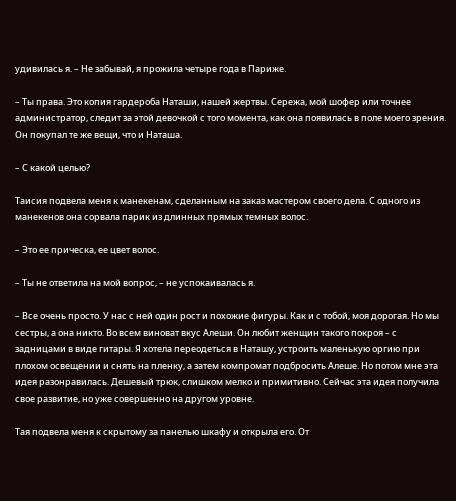удивилась я. – Не забывай, я прожила четыре года в Париже.

– Ты права. Это копия гардероба Наташи, нашей жертвы. Сережа, мой шофер или точнее администратор, следит за этой девочкой с того момента, как она появилась в поле моего зрения. Он покупал те же вещи, что и Наташа.

– С какой целью?

Таисия подвела меня к манекенам, сделанным на заказ мастером своего дела. С одного из манекенов она сорвала парик из длинных прямых темных волос.

– Это ее прическа, ее цвет волос.

– Ты не ответила на мой вопрос, – не успокаивалась я.

– Все очень просто. У нас с ней один рост и похожие фигуры. Как и с тобой, моя дорогая. Но мы сестры, а она никто. Во всем виноват вкус Алеши. Он любит женщин такого покроя – с задницами в виде гитары. Я хотела переодеться в Наташу, устроить маленькую оргию при плохом освещении и снять на пленку, а затем компромат подбросить Алеше. Но потом мне эта идея разонравилась. Дешевый трюк, слишком мелко и примитивно. Сейчас эта идея получила свое развитие, но уже совершенно на другом уровне.

Тая подвела меня к скрытому за панелью шкафу и открыла его. От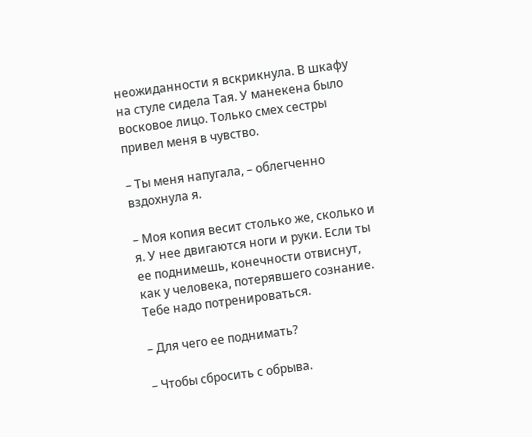неожиданности я вскрикнула. В шкафу на стуле сидела Тая. У манекена было восковое лицо. Только смех сестры привел меня в чувство.

– Ты меня напугала, – облегченно вздохнула я.

– Моя копия весит столько же, сколько и я. У нее двигаются ноги и руки. Если ты ее поднимешь, конечности отвиснут, как у человека, потерявшего сознание. Тебе надо потренироваться.

– Для чего ее поднимать?

– Чтобы сбросить с обрыва.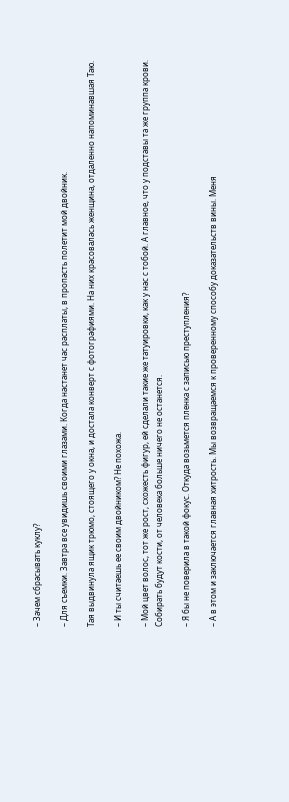– Зачем сбрасывать куклу?

– Для съемки. Завтра все увидишь своими глазами. Когда настанет час расплаты, в пропасть полетит мой двойник.

Тая выдвинула ящик трюмо, стоящего у окна, и достала конверт с фотографиями. На них красовалась женщина, отдаленно напоминавшая Таю.

– И ты считаешь ее своим двойником? Не похожа.

– Мой цвет волос, тот же рост, схожесть фигур, ей сделали такие же татуировки, как у нас с тобой. А главное, что у подставы та же группа крови. Собирать будут кости, от человека больше ничего не останется.

– Я бы не поверила в такой фокус. Откуда возьмется пленка с записью преступления?

– А в этом и заключается главная хитрость. Мы возвращаемся к проверенному способу доказательств вины. Меня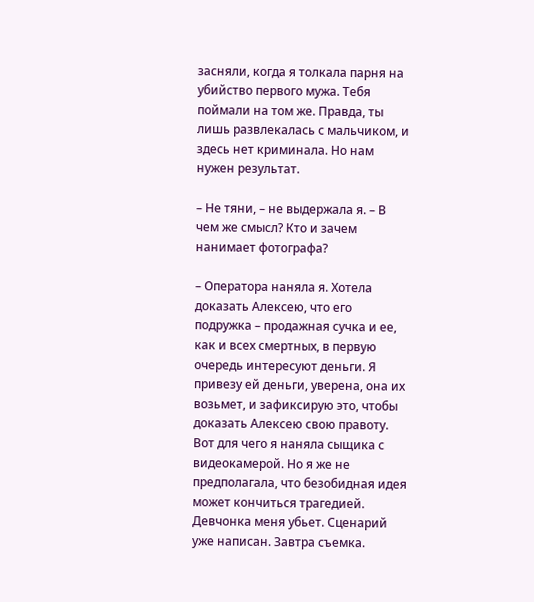засняли, когда я толкала парня на убийство первого мужа. Тебя поймали на том же. Правда, ты лишь развлекалась с мальчиком, и здесь нет криминала. Но нам нужен результат.

– Не тяни, – не выдержала я. – В чем же смысл? Кто и зачем нанимает фотографа?

– Оператора наняла я. Хотела доказать Алексею, что его подружка – продажная сучка и ее, как и всех смертных, в первую очередь интересуют деньги. Я привезу ей деньги, уверена, она их возьмет, и зафиксирую это, чтобы доказать Алексею свою правоту. Вот для чего я наняла сыщика с видеокамерой. Но я же не предполагала, что безобидная идея может кончиться трагедией. Девчонка меня убьет. Сценарий уже написан. Завтра съемка.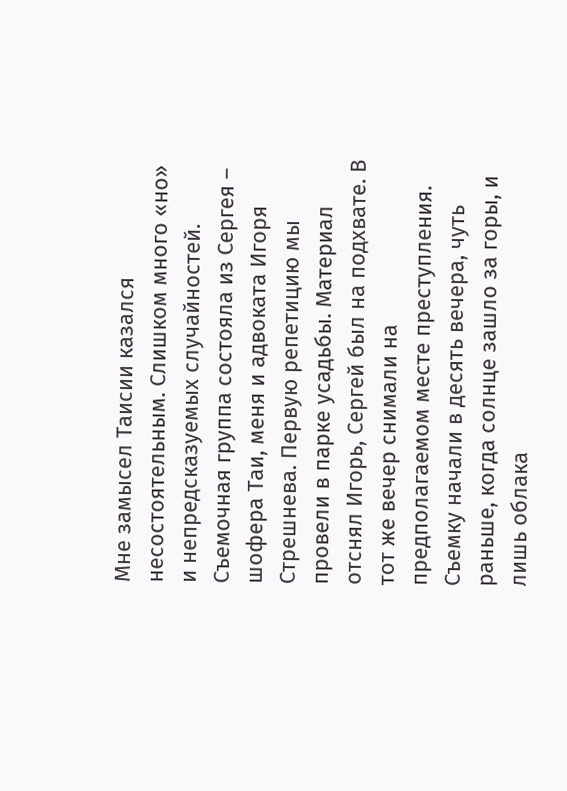Мне замысел Таисии казался несостоятельным. Слишком много «но» и непредсказуемых случайностей. Съемочная группа состояла из Сергея – шофера Таи, меня и адвоката Игоря Стрешнева. Первую репетицию мы провели в парке усадьбы. Материал отснял Игорь, Сергей был на подхвате. В тот же вечер снимали на предполагаемом месте преступления. Съемку начали в десять вечера, чуть раньше, когда солнце зашло за горы, и лишь облака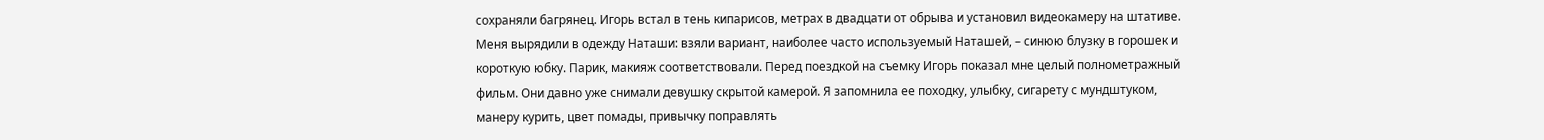сохраняли багрянец. Игорь встал в тень кипарисов, метрах в двадцати от обрыва и установил видеокамеру на штативе. Меня вырядили в одежду Наташи: взяли вариант, наиболее часто используемый Наташей, – синюю блузку в горошек и короткую юбку. Парик, макияж соответствовали. Перед поездкой на съемку Игорь показал мне целый полнометражный фильм. Они давно уже снимали девушку скрытой камерой. Я запомнила ее походку, улыбку, сигарету с мундштуком, манеру курить, цвет помады, привычку поправлять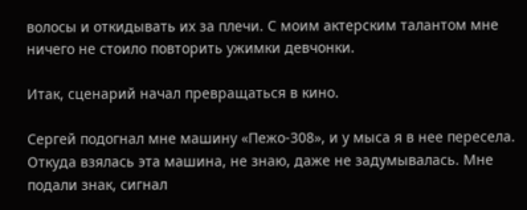волосы и откидывать их за плечи. С моим актерским талантом мне ничего не стоило повторить ужимки девчонки.

Итак, сценарий начал превращаться в кино.

Сергей подогнал мне машину «Пежо-308», и у мыса я в нее пересела. Откуда взялась эта машина, не знаю, даже не задумывалась. Мне подали знак, сигнал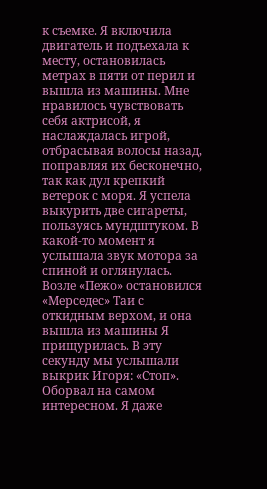к съемке. Я включила двигатель и подъехала к месту, остановилась метрах в пяти от перил и вышла из машины. Мне нравилось чувствовать себя актрисой, я наслаждалась игрой, отбрасывая волосы назад, поправляя их бесконечно, так как дул крепкий ветерок с моря. Я успела выкурить две сигареты, пользуясь мундштуком. В какой-то момент я услышала звук мотора за спиной и оглянулась. Возле «Пежо» остановился «Мерседес» Таи с откидным верхом, и она вышла из машины Я прищурилась. В эту секунду мы услышали выкрик Игоря: «Стоп». Оборвал на самом интересном. Я даже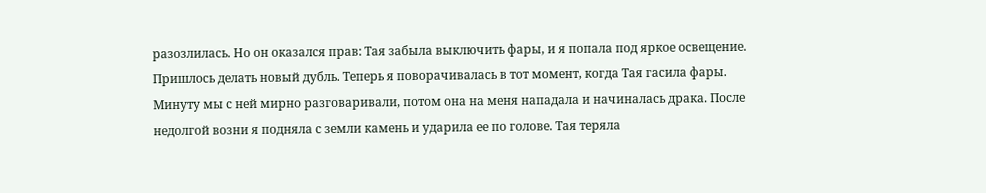разозлилась. Но он оказался прав: Тая забыла выключить фары, и я попала под яркое освещение. Пришлось делать новый дубль. Теперь я поворачивалась в тот момент, когда Тая гасила фары. Минуту мы с ней мирно разговаривали, потом она на меня нападала и начиналась драка. После недолгой возни я подняла с земли камень и ударила ее по голове. Тая теряла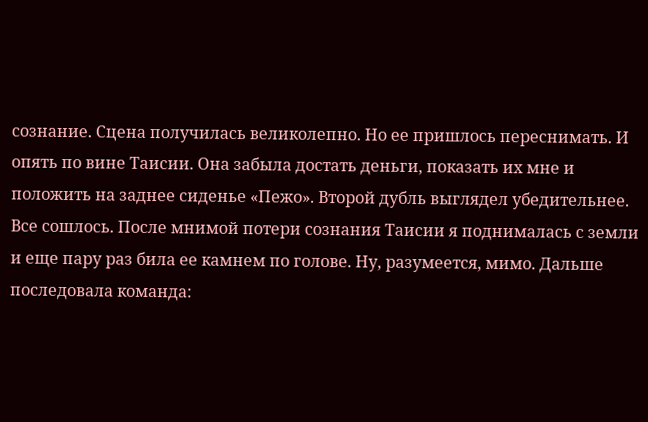сознание. Сцена получилась великолепно. Но ее пришлось переснимать. И опять по вине Таисии. Она забыла достать деньги, показать их мне и положить на заднее сиденье «Пежо». Второй дубль выглядел убедительнее. Все сошлось. После мнимой потери сознания Таисии я поднималась с земли и еще пару раз била ее камнем по голове. Ну, разумеется, мимо. Дальше последовала команда: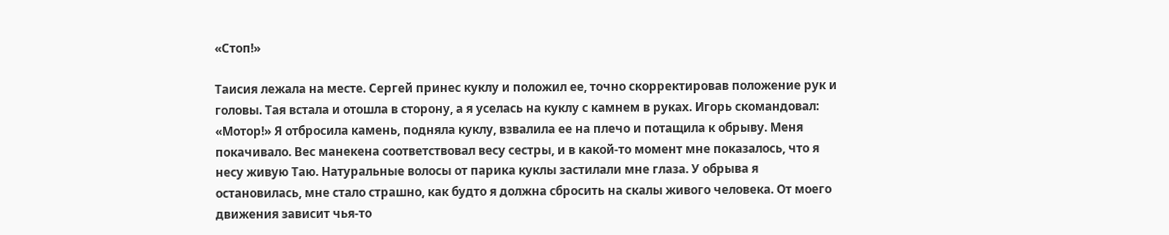«Стоп!»

Таисия лежала на месте. Сергей принес куклу и положил ее, точно скорректировав положение рук и головы. Тая встала и отошла в сторону, а я уселась на куклу с камнем в руках. Игорь скомандовал: «Мотор!» Я отбросила камень, подняла куклу, взвалила ее на плечо и потащила к обрыву. Меня покачивало. Вес манекена соответствовал весу сестры, и в какой-то момент мне показалось, что я несу живую Таю. Натуральные волосы от парика куклы застилали мне глаза. У обрыва я остановилась, мне стало страшно, как будто я должна сбросить на скалы живого человека. От моего движения зависит чья-то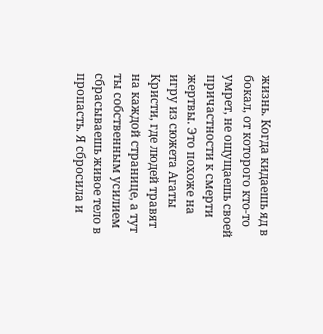жизнь. Когда кидаешь яд в бокал, от которого кто-то умрет, не ощущаешь своей причастности к смерти жертвы. Это похоже на игру из сюжета Агаты Кристи, где людей травят на каждой странице, а тут ты собственным усилием сбрасываешь живое тело в пропасть. Я сбросила и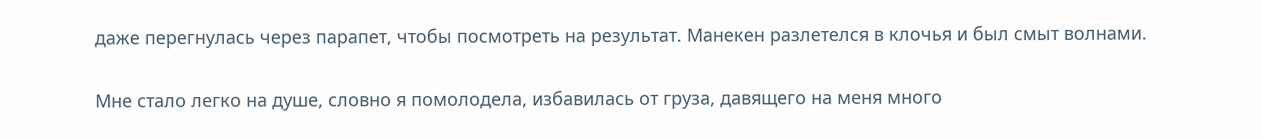даже перегнулась через парапет, чтобы посмотреть на результат. Манекен разлетелся в клочья и был смыт волнами.

Мне стало легко на душе, словно я помолодела, избавилась от груза, давящего на меня много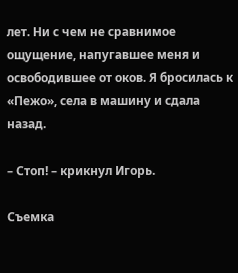лет. Ни с чем не сравнимое ощущение, напугавшее меня и освободившее от оков. Я бросилась к «Пежо», села в машину и сдала назад.

– Стоп! – крикнул Игорь.

Съемка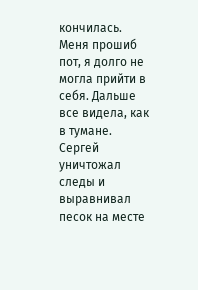кончилась. Меня прошиб пот, я долго не могла прийти в себя. Дальше все видела, как в тумане. Сергей уничтожал следы и выравнивал песок на месте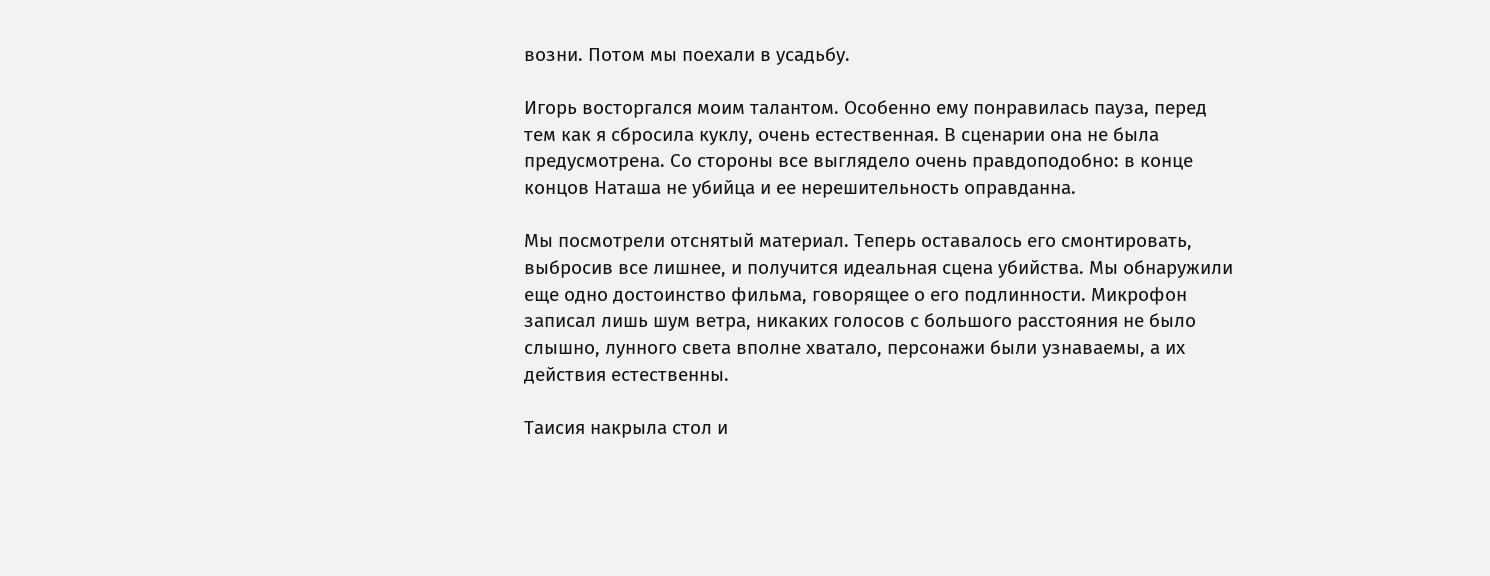возни. Потом мы поехали в усадьбу.

Игорь восторгался моим талантом. Особенно ему понравилась пауза, перед тем как я сбросила куклу, очень естественная. В сценарии она не была предусмотрена. Со стороны все выглядело очень правдоподобно: в конце концов Наташа не убийца и ее нерешительность оправданна.

Мы посмотрели отснятый материал. Теперь оставалось его смонтировать, выбросив все лишнее, и получится идеальная сцена убийства. Мы обнаружили еще одно достоинство фильма, говорящее о его подлинности. Микрофон записал лишь шум ветра, никаких голосов с большого расстояния не было слышно, лунного света вполне хватало, персонажи были узнаваемы, а их действия естественны.

Таисия накрыла стол и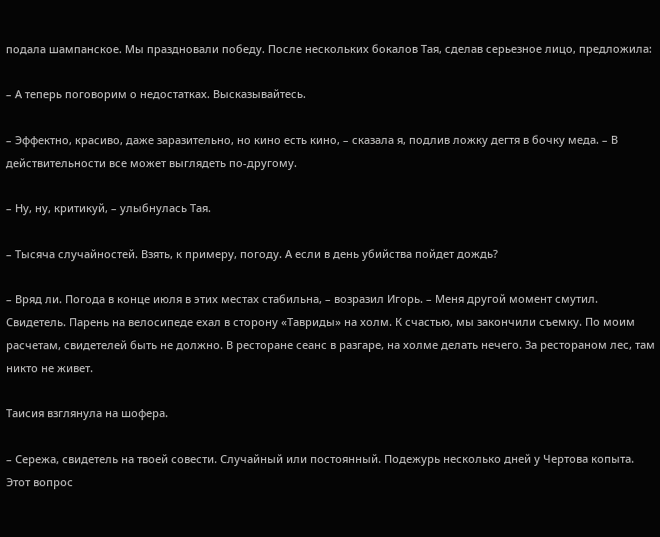подала шампанское. Мы праздновали победу. После нескольких бокалов Тая, сделав серьезное лицо, предложила:

– А теперь поговорим о недостатках. Высказывайтесь.

– Эффектно, красиво, даже заразительно, но кино есть кино, – сказала я, подлив ложку дегтя в бочку меда. – В действительности все может выглядеть по-другому.

– Ну, ну, критикуй, – улыбнулась Тая.

– Тысяча случайностей. Взять, к примеру, погоду. А если в день убийства пойдет дождь?

– Вряд ли. Погода в конце июля в этих местах стабильна, – возразил Игорь. – Меня другой момент смутил. Свидетель. Парень на велосипеде ехал в сторону «Тавриды» на холм. К счастью, мы закончили съемку. По моим расчетам, свидетелей быть не должно. В ресторане сеанс в разгаре, на холме делать нечего. За рестораном лес, там никто не живет.

Таисия взглянула на шофера.

– Сережа, свидетель на твоей совести. Случайный или постоянный. Подежурь несколько дней у Чертова копыта. Этот вопрос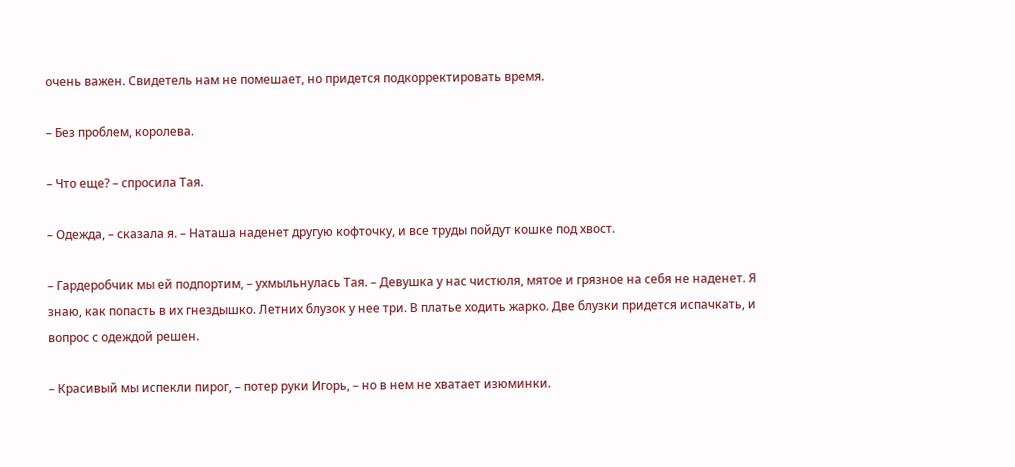очень важен. Свидетель нам не помешает, но придется подкорректировать время.

– Без проблем, королева.

– Что еще? – спросила Тая.

– Одежда, – сказала я. – Наташа наденет другую кофточку, и все труды пойдут кошке под хвост.

– Гардеробчик мы ей подпортим, – ухмыльнулась Тая. – Девушка у нас чистюля, мятое и грязное на себя не наденет. Я знаю, как попасть в их гнездышко. Летних блузок у нее три. В платье ходить жарко. Две блузки придется испачкать, и вопрос с одеждой решен.

– Красивый мы испекли пирог, – потер руки Игорь, – но в нем не хватает изюминки.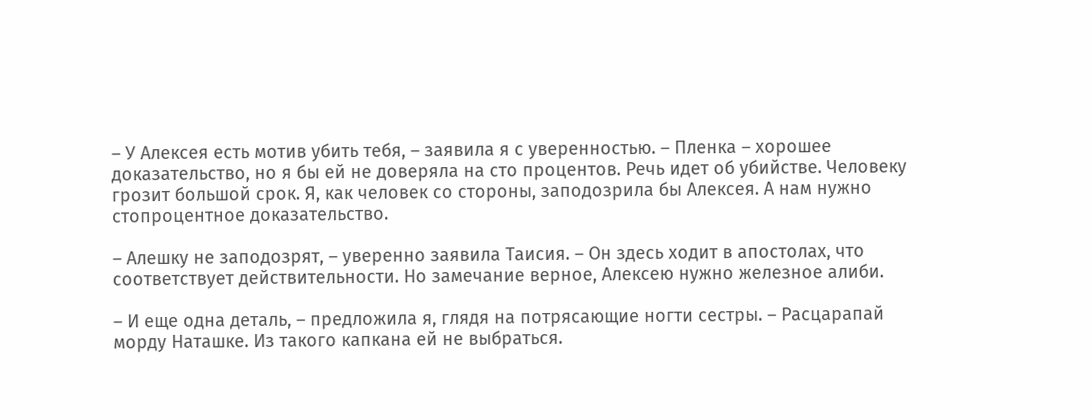– У Алексея есть мотив убить тебя, – заявила я с уверенностью. – Пленка – хорошее доказательство, но я бы ей не доверяла на сто процентов. Речь идет об убийстве. Человеку грозит большой срок. Я, как человек со стороны, заподозрила бы Алексея. А нам нужно стопроцентное доказательство.

– Алешку не заподозрят, – уверенно заявила Таисия. – Он здесь ходит в апостолах, что соответствует действительности. Но замечание верное, Алексею нужно железное алиби.

– И еще одна деталь, – предложила я, глядя на потрясающие ногти сестры. – Расцарапай морду Наташке. Из такого капкана ей не выбраться.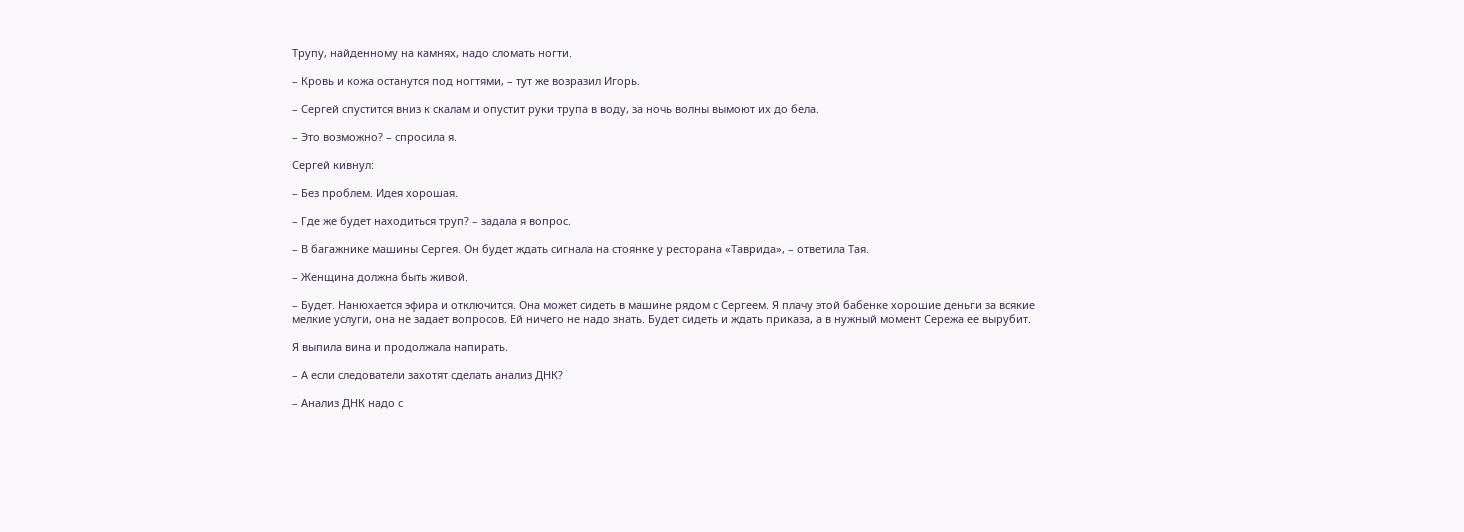Трупу, найденному на камнях, надо сломать ногти.

– Кровь и кожа останутся под ногтями, – тут же возразил Игорь.

– Сергей спустится вниз к скалам и опустит руки трупа в воду, за ночь волны вымоют их до бела.

– Это возможно? – спросила я.

Сергей кивнул:

– Без проблем. Идея хорошая.

– Где же будет находиться труп? – задала я вопрос.

– В багажнике машины Сергея. Он будет ждать сигнала на стоянке у ресторана «Таврида», – ответила Тая.

– Женщина должна быть живой.

– Будет. Нанюхается эфира и отключится. Она может сидеть в машине рядом с Сергеем. Я плачу этой бабенке хорошие деньги за всякие мелкие услуги, она не задает вопросов. Ей ничего не надо знать. Будет сидеть и ждать приказа, а в нужный момент Сережа ее вырубит.

Я выпила вина и продолжала напирать.

– А если следователи захотят сделать анализ ДНК?

– Анализ ДНК надо с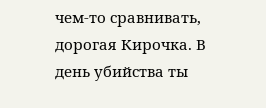чем-то сравнивать, дорогая Кирочка. В день убийства ты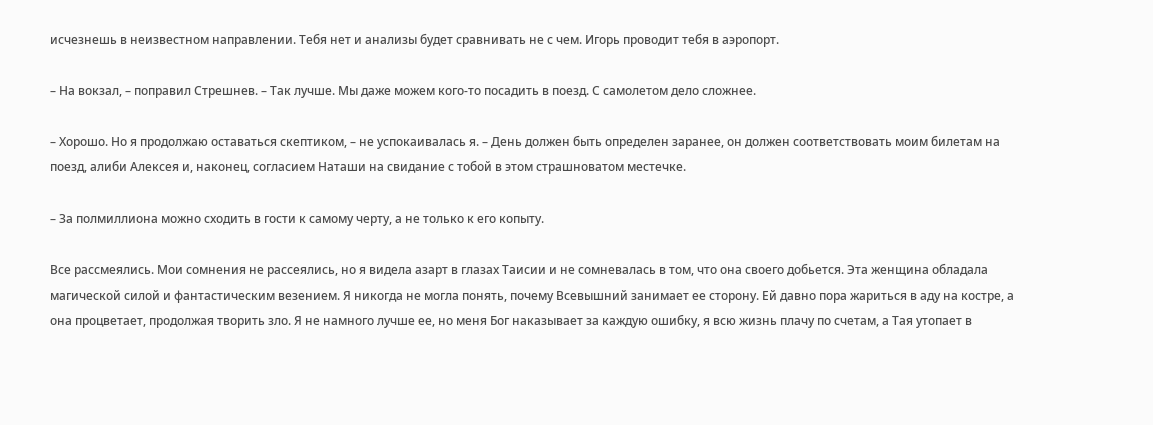исчезнешь в неизвестном направлении. Тебя нет и анализы будет сравнивать не с чем. Игорь проводит тебя в аэропорт.

– На вокзал, – поправил Стрешнев. – Так лучше. Мы даже можем кого-то посадить в поезд. С самолетом дело сложнее.

– Хорошо. Но я продолжаю оставаться скептиком, – не успокаивалась я. – День должен быть определен заранее, он должен соответствовать моим билетам на поезд, алиби Алексея и, наконец, согласием Наташи на свидание с тобой в этом страшноватом местечке.

– За полмиллиона можно сходить в гости к самому черту, а не только к его копыту.

Все рассмеялись. Мои сомнения не рассеялись, но я видела азарт в глазах Таисии и не сомневалась в том, что она своего добьется. Эта женщина обладала магической силой и фантастическим везением. Я никогда не могла понять, почему Всевышний занимает ее сторону. Ей давно пора жариться в аду на костре, а она процветает, продолжая творить зло. Я не намного лучше ее, но меня Бог наказывает за каждую ошибку, я всю жизнь плачу по счетам, а Тая утопает в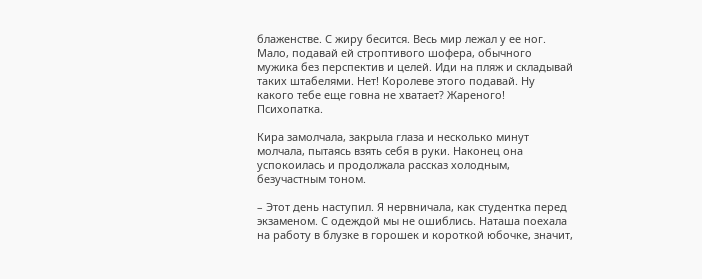блаженстве. С жиру бесится. Весь мир лежал у ее ног. Мало, подавай ей строптивого шофера, обычного мужика без перспектив и целей. Иди на пляж и складывай таких штабелями. Нет! Королеве этого подавай. Ну какого тебе еще говна не хватает? Жареного! Психопатка.

Кира замолчала, закрыла глаза и несколько минут молчала, пытаясь взять себя в руки. Наконец она успокоилась и продолжала рассказ холодным, безучастным тоном.

– Этот день наступил. Я нервничала, как студентка перед экзаменом. С одеждой мы не ошиблись. Наташа поехала на работу в блузке в горошек и короткой юбочке, значит,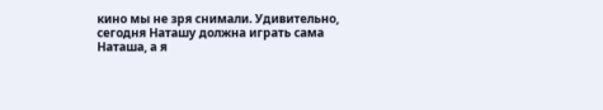кино мы не зря снимали. Удивительно, сегодня Наташу должна играть сама Наташа, а я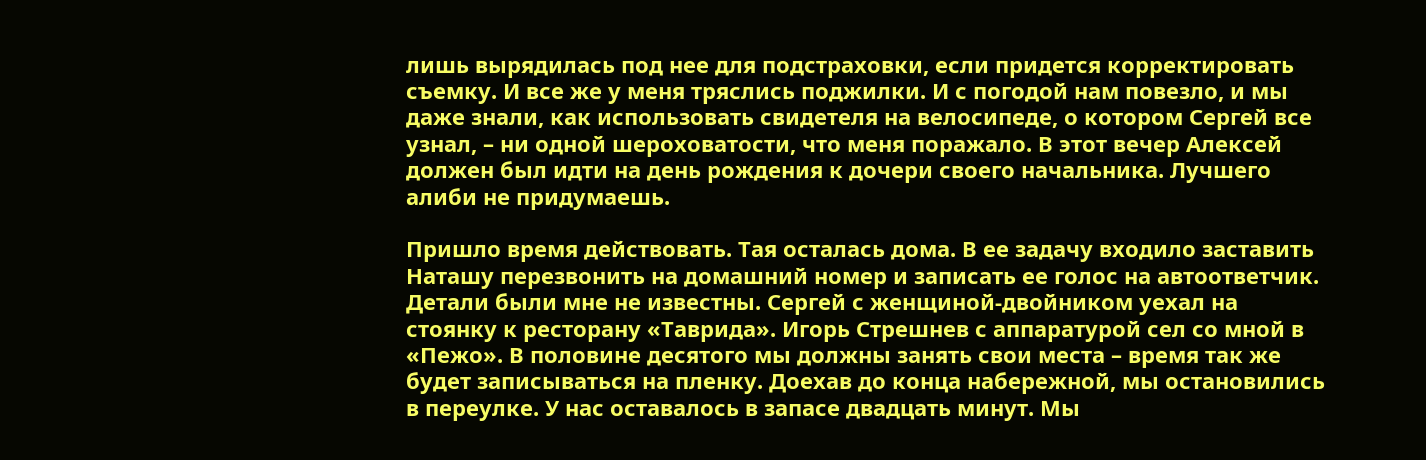лишь вырядилась под нее для подстраховки, если придется корректировать съемку. И все же у меня тряслись поджилки. И с погодой нам повезло, и мы даже знали, как использовать свидетеля на велосипеде, о котором Сергей все узнал, – ни одной шероховатости, что меня поражало. В этот вечер Алексей должен был идти на день рождения к дочери своего начальника. Лучшего алиби не придумаешь.

Пришло время действовать. Тая осталась дома. В ее задачу входило заставить Наташу перезвонить на домашний номер и записать ее голос на автоответчик. Детали были мне не известны. Сергей с женщиной-двойником уехал на стоянку к ресторану «Таврида». Игорь Стрешнев с аппаратурой сел со мной в «Пежо». В половине десятого мы должны занять свои места – время так же будет записываться на пленку. Доехав до конца набережной, мы остановились в переулке. У нас оставалось в запасе двадцать минут. Мы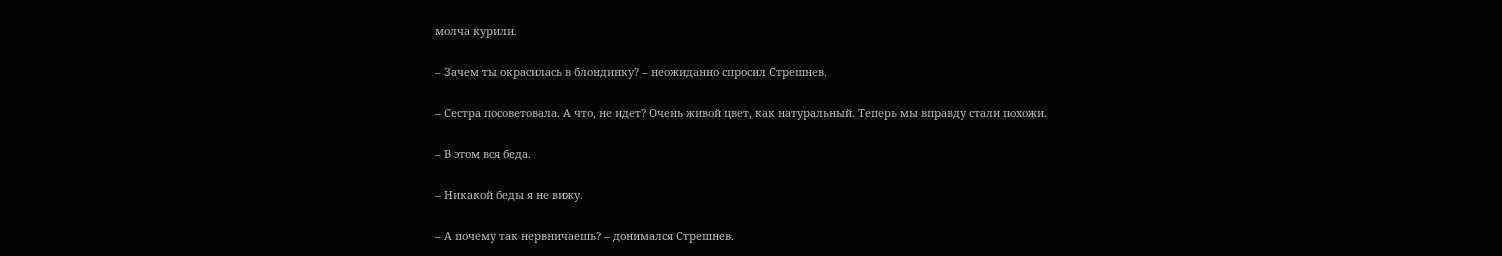молча курили.

– Зачем ты окрасилась в блондинку? – неожиданно спросил Стрешнев.

– Сестра посоветовала. А что, не идет? Очень живой цвет, как натуральный. Теперь мы вправду стали похожи.

– В этом вся беда.

– Никакой беды я не вижу.

– А почему так нервничаешь? – донимался Стрешнев.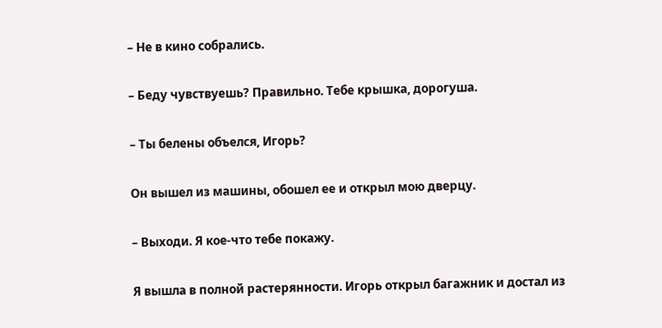– Не в кино собрались.

– Беду чувствуешь? Правильно. Тебе крышка, дорогуша.

– Ты белены объелся, Игорь?

Он вышел из машины, обошел ее и открыл мою дверцу.

– Выходи. Я кое-что тебе покажу.

Я вышла в полной растерянности. Игорь открыл багажник и достал из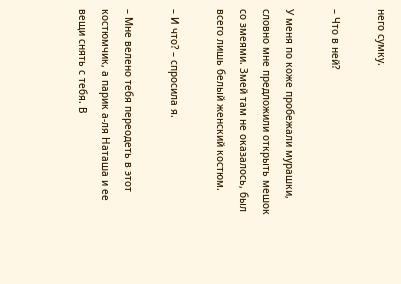него сумку.

– Что в ней?

У меня по коже пробежали мурашки, словно мне предложили открыть мешок со змеями. Змей там не оказалось, был всего лишь белый женский костюм.

– И что? – спросила я.

– Мне велено тебя переодеть в этот костюмчик, а парик а-ля Наташа и ее вещи снять с тебя. В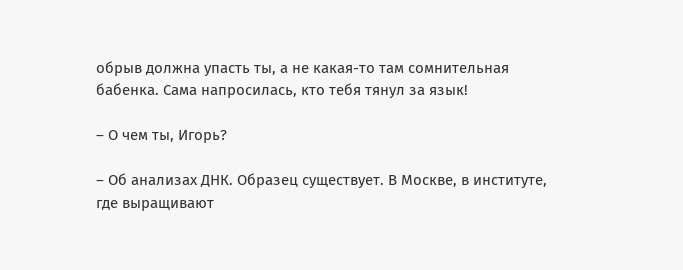обрыв должна упасть ты, а не какая-то там сомнительная бабенка. Сама напросилась, кто тебя тянул за язык!

– О чем ты, Игорь?

– Об анализах ДНК. Образец существует. В Москве, в институте, где выращивают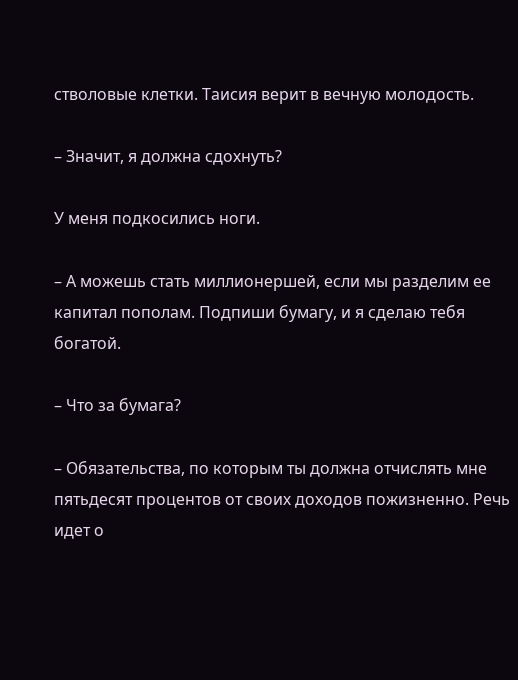стволовые клетки. Таисия верит в вечную молодость.

– Значит, я должна сдохнуть?

У меня подкосились ноги.

– А можешь стать миллионершей, если мы разделим ее капитал пополам. Подпиши бумагу, и я сделаю тебя богатой.

– Что за бумага?

– Обязательства, по которым ты должна отчислять мне пятьдесят процентов от своих доходов пожизненно. Речь идет о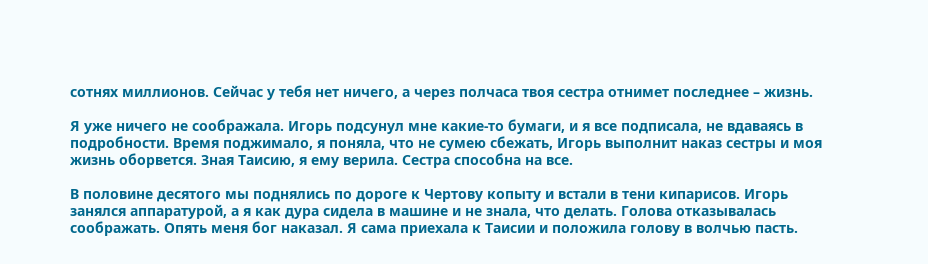сотнях миллионов. Сейчас у тебя нет ничего, а через полчаса твоя сестра отнимет последнее – жизнь.

Я уже ничего не соображала. Игорь подсунул мне какие-то бумаги, и я все подписала, не вдаваясь в подробности. Время поджимало, я поняла, что не сумею сбежать, Игорь выполнит наказ сестры и моя жизнь оборвется. Зная Таисию, я ему верила. Сестра способна на все.

В половине десятого мы поднялись по дороге к Чертову копыту и встали в тени кипарисов. Игорь занялся аппаратурой, а я как дура сидела в машине и не знала, что делать. Голова отказывалась соображать. Опять меня бог наказал. Я сама приехала к Таисии и положила голову в волчью пасть.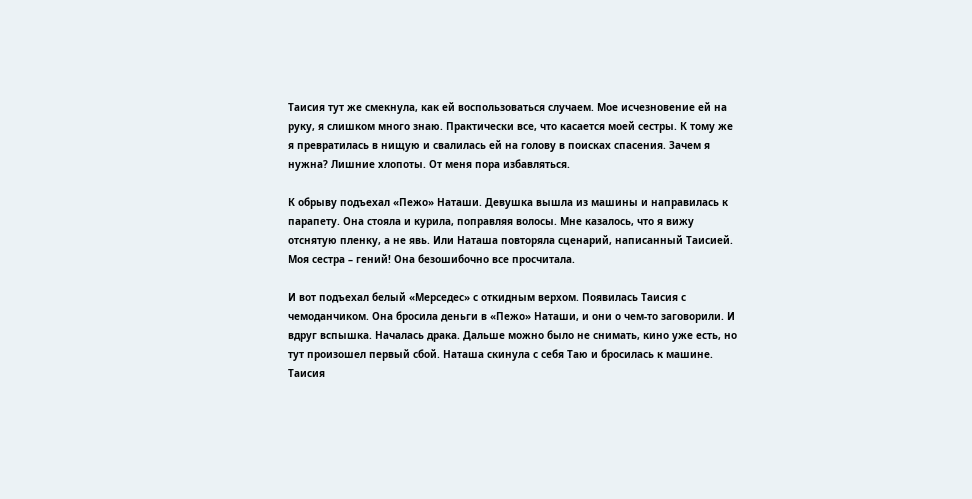Таисия тут же смекнула, как ей воспользоваться случаем. Мое исчезновение ей на руку, я слишком много знаю. Практически все, что касается моей сестры. К тому же я превратилась в нищую и свалилась ей на голову в поисках спасения. Зачем я нужна? Лишние хлопоты. От меня пора избавляться.

К обрыву подъехал «Пежо» Наташи. Девушка вышла из машины и направилась к парапету. Она стояла и курила, поправляя волосы. Мне казалось, что я вижу отснятую пленку, а не явь. Или Наташа повторяла сценарий, написанный Таисией. Моя сестра – гений! Она безошибочно все просчитала.

И вот подъехал белый «Мерседес» с откидным верхом. Появилась Таисия с чемоданчиком. Она бросила деньги в «Пежо» Наташи, и они о чем-то заговорили. И вдруг вспышка. Началась драка. Дальше можно было не снимать, кино уже есть, но тут произошел первый сбой. Наташа скинула с себя Таю и бросилась к машине. Таисия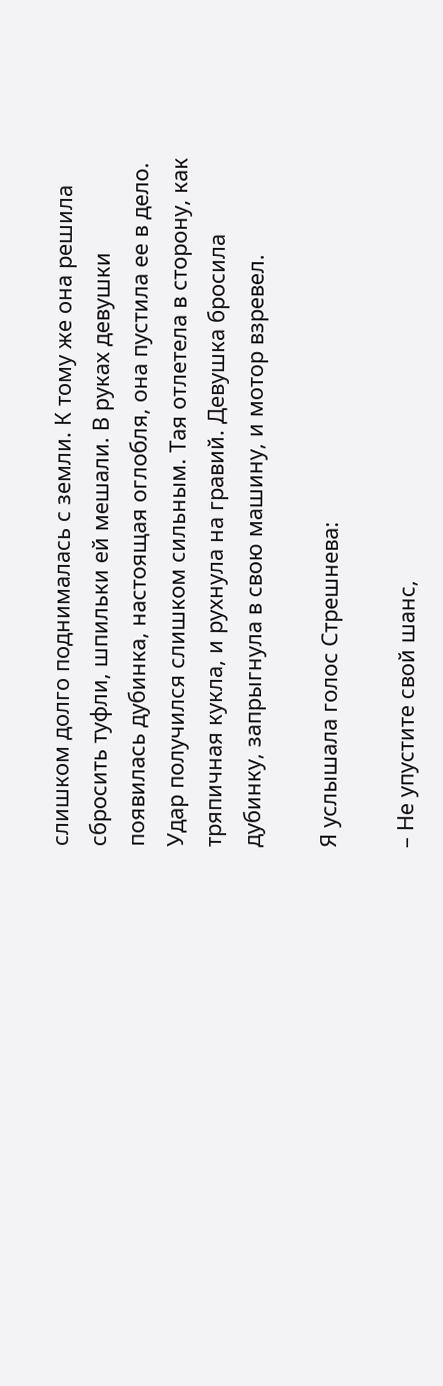слишком долго поднималась с земли. К тому же она решила сбросить туфли, шпильки ей мешали. В руках девушки появилась дубинка, настоящая оглобля, она пустила ее в дело. Удар получился слишком сильным. Тая отлетела в сторону, как тряпичная кукла, и рухнула на гравий. Девушка бросила дубинку, запрыгнула в свою машину, и мотор взревел.

Я услышала голос Стрешнева:

– Не упустите свой шанс,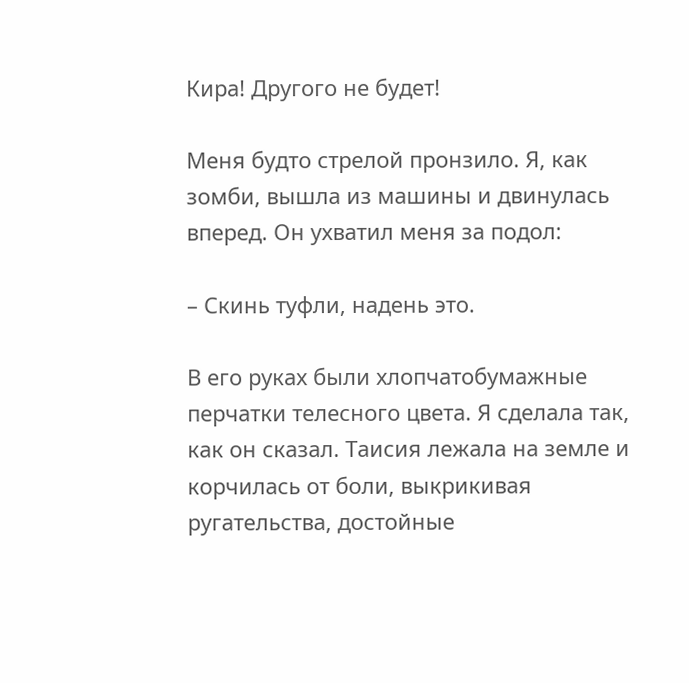Кира! Другого не будет!

Меня будто стрелой пронзило. Я, как зомби, вышла из машины и двинулась вперед. Он ухватил меня за подол:

– Скинь туфли, надень это.

В его руках были хлопчатобумажные перчатки телесного цвета. Я сделала так, как он сказал. Таисия лежала на земле и корчилась от боли, выкрикивая ругательства, достойные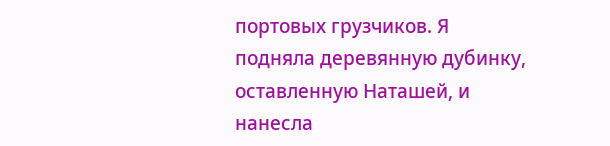портовых грузчиков. Я подняла деревянную дубинку, оставленную Наташей, и нанесла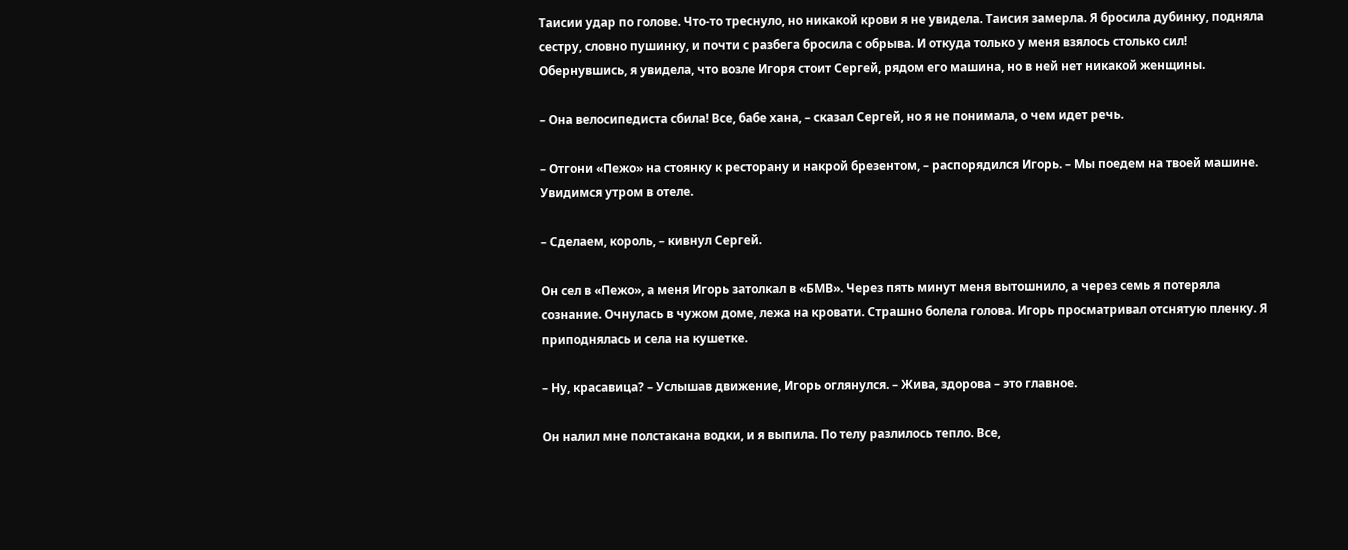Таисии удар по голове. Что-то треснуло, но никакой крови я не увидела. Таисия замерла. Я бросила дубинку, подняла сестру, словно пушинку, и почти с разбега бросила с обрыва. И откуда только у меня взялось столько сил! Обернувшись, я увидела, что возле Игоря стоит Сергей, рядом его машина, но в ней нет никакой женщины.

– Она велосипедиста сбила! Все, бабе хана, – сказал Сергей, но я не понимала, о чем идет речь.

– Отгони «Пежо» на стоянку к ресторану и накрой брезентом, – распорядился Игорь. – Мы поедем на твоей машине. Увидимся утром в отеле.

– Сделаем, король, – кивнул Сергей.

Он сел в «Пежо», а меня Игорь затолкал в «БМВ». Через пять минут меня вытошнило, а через семь я потеряла сознание. Очнулась в чужом доме, лежа на кровати. Страшно болела голова. Игорь просматривал отснятую пленку. Я приподнялась и села на кушетке.

– Ну, красавица? – Услышав движение, Игорь оглянулся. – Жива, здорова – это главное.

Он налил мне полстакана водки, и я выпила. По телу разлилось тепло. Все,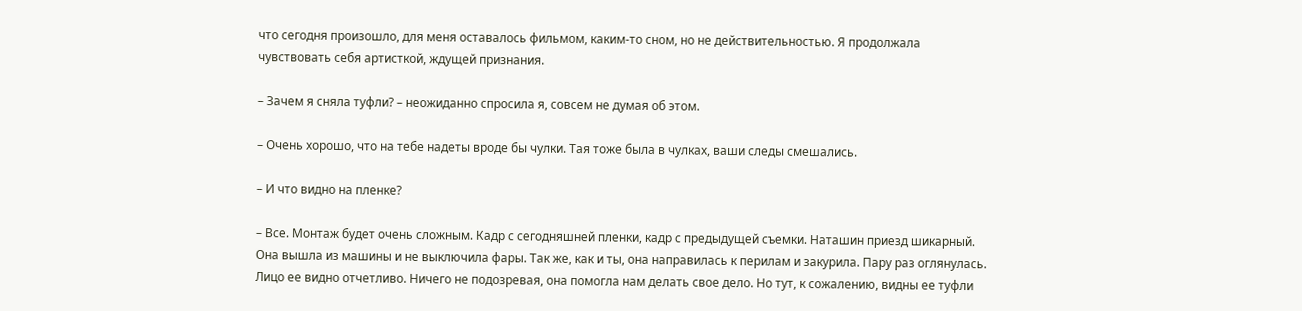что сегодня произошло, для меня оставалось фильмом, каким-то сном, но не действительностью. Я продолжала чувствовать себя артисткой, ждущей признания.

– Зачем я сняла туфли? – неожиданно спросила я, совсем не думая об этом.

– Очень хорошо, что на тебе надеты вроде бы чулки. Тая тоже была в чулках, ваши следы смешались.

– И что видно на пленке?

– Все. Монтаж будет очень сложным. Кадр с сегодняшней пленки, кадр с предыдущей съемки. Наташин приезд шикарный. Она вышла из машины и не выключила фары. Так же, как и ты, она направилась к перилам и закурила. Пару раз оглянулась. Лицо ее видно отчетливо. Ничего не подозревая, она помогла нам делать свое дело. Но тут, к сожалению, видны ее туфли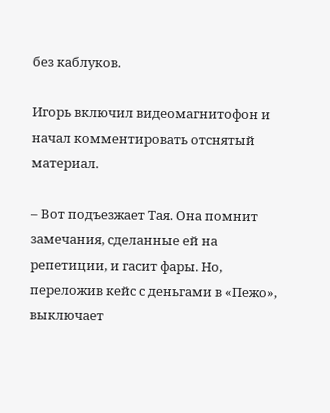без каблуков.

Игорь включил видеомагнитофон и начал комментировать отснятый материал.

– Вот подъезжает Тая. Она помнит замечания, сделанные ей на репетиции, и гасит фары. Но, переложив кейс с деньгами в «Пежо», выключает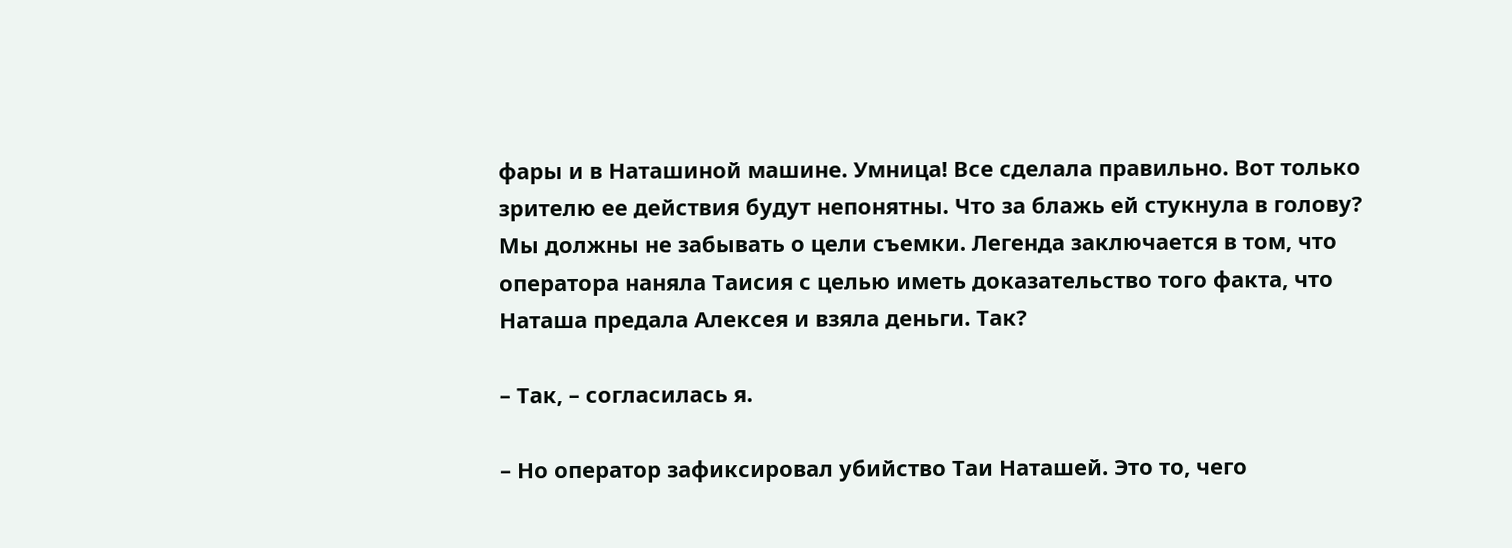фары и в Наташиной машине. Умница! Все сделала правильно. Вот только зрителю ее действия будут непонятны. Что за блажь ей стукнула в голову? Мы должны не забывать о цели съемки. Легенда заключается в том, что оператора наняла Таисия с целью иметь доказательство того факта, что Наташа предала Алексея и взяла деньги. Так?

– Так, – согласилась я.

– Но оператор зафиксировал убийство Таи Наташей. Это то, чего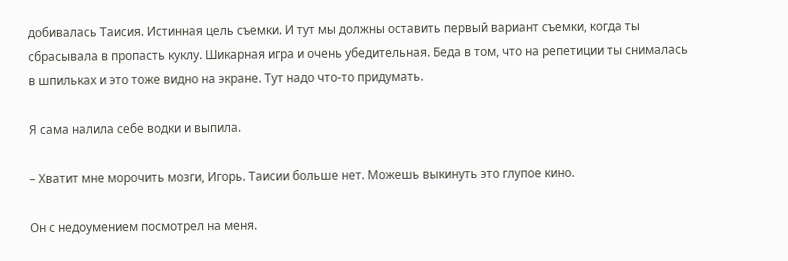добивалась Таисия. Истинная цель съемки. И тут мы должны оставить первый вариант съемки, когда ты сбрасывала в пропасть куклу. Шикарная игра и очень убедительная. Беда в том, что на репетиции ты снималась в шпильках и это тоже видно на экране. Тут надо что-то придумать.

Я сама налила себе водки и выпила.

– Хватит мне морочить мозги, Игорь. Таисии больше нет. Можешь выкинуть это глупое кино.

Он с недоумением посмотрел на меня.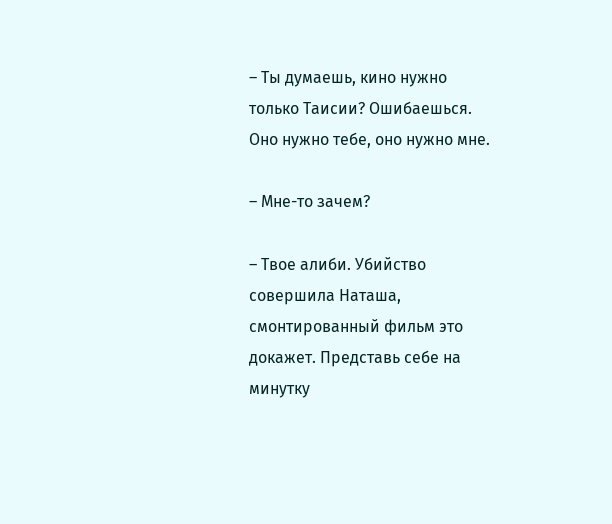– Ты думаешь, кино нужно только Таисии? Ошибаешься. Оно нужно тебе, оно нужно мне.

– Мне-то зачем?

– Твое алиби. Убийство совершила Наташа, смонтированный фильм это докажет. Представь себе на минутку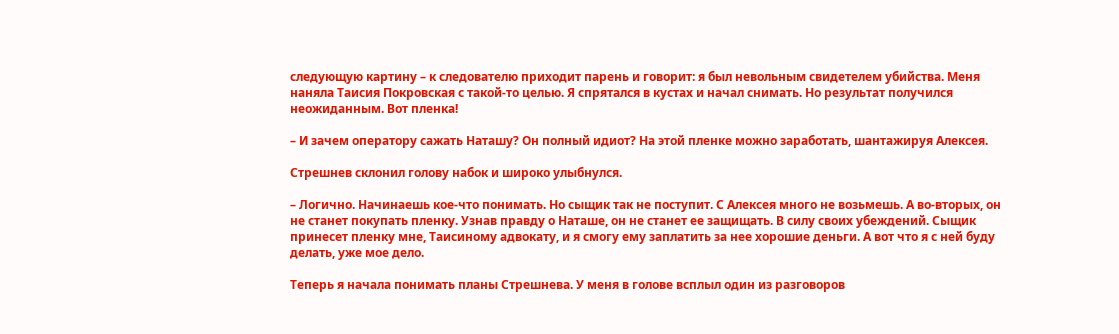следующую картину – к следователю приходит парень и говорит: я был невольным свидетелем убийства. Меня наняла Таисия Покровская с такой-то целью. Я спрятался в кустах и начал снимать. Но результат получился неожиданным. Вот пленка!

– И зачем оператору сажать Наташу? Он полный идиот? На этой пленке можно заработать, шантажируя Алексея.

Стрешнев склонил голову набок и широко улыбнулся.

– Логично. Начинаешь кое-что понимать. Но сыщик так не поступит. С Алексея много не возьмешь. А во-вторых, он не станет покупать пленку. Узнав правду о Наташе, он не станет ее защищать. В силу своих убеждений. Сыщик принесет пленку мне, Таисиному адвокату, и я смогу ему заплатить за нее хорошие деньги. А вот что я с ней буду делать, уже мое дело.

Теперь я начала понимать планы Стрешнева. У меня в голове всплыл один из разговоров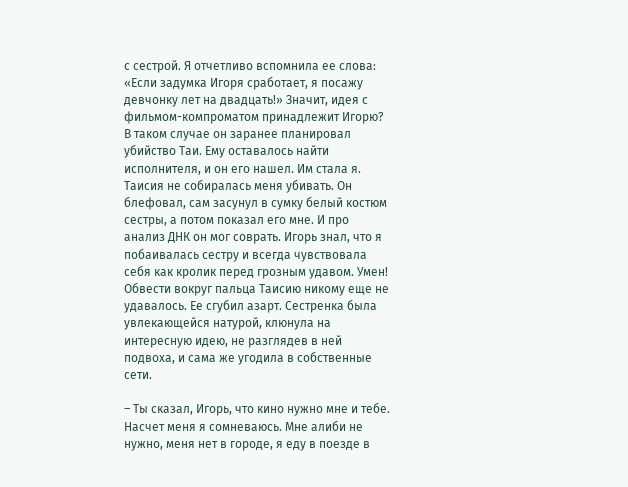с сестрой. Я отчетливо вспомнила ее слова: «Если задумка Игоря сработает, я посажу девчонку лет на двадцать!» Значит, идея с фильмом-компроматом принадлежит Игорю? В таком случае он заранее планировал убийство Таи. Ему оставалось найти исполнителя, и он его нашел. Им стала я. Таисия не собиралась меня убивать. Он блефовал, сам засунул в сумку белый костюм сестры, а потом показал его мне. И про анализ ДНК он мог соврать. Игорь знал, что я побаивалась сестру и всегда чувствовала себя как кролик перед грозным удавом. Умен! Обвести вокруг пальца Таисию никому еще не удавалось. Ее сгубил азарт. Сестренка была увлекающейся натурой, клюнула на интересную идею, не разглядев в ней подвоха, и сама же угодила в собственные сети.

– Ты сказал, Игорь, что кино нужно мне и тебе. Насчет меня я сомневаюсь. Мне алиби не нужно, меня нет в городе, я еду в поезде в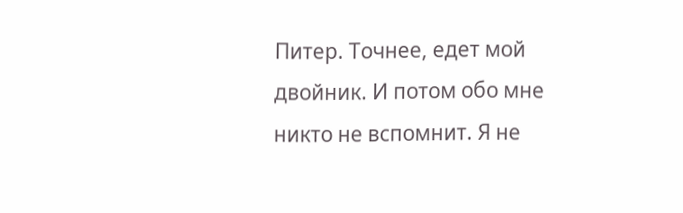Питер. Точнее, едет мой двойник. И потом обо мне никто не вспомнит. Я не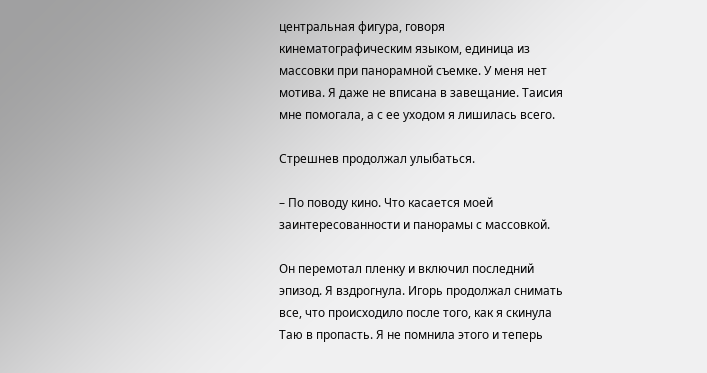центральная фигура, говоря кинематографическим языком, единица из массовки при панорамной съемке. У меня нет мотива. Я даже не вписана в завещание. Таисия мне помогала, а с ее уходом я лишилась всего.

Стрешнев продолжал улыбаться.

– По поводу кино. Что касается моей заинтересованности и панорамы с массовкой.

Он перемотал пленку и включил последний эпизод. Я вздрогнула. Игорь продолжал снимать все, что происходило после того, как я скинула Таю в пропасть. Я не помнила этого и теперь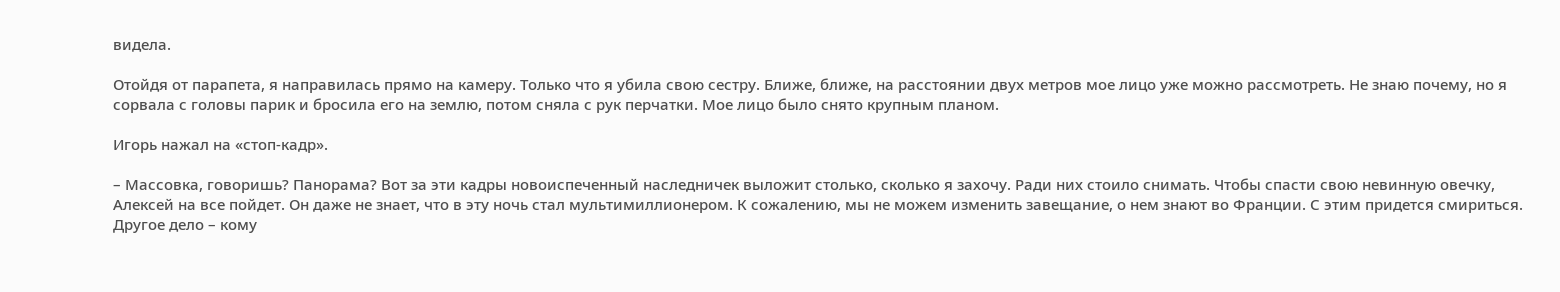видела.

Отойдя от парапета, я направилась прямо на камеру. Только что я убила свою сестру. Ближе, ближе, на расстоянии двух метров мое лицо уже можно рассмотреть. Не знаю почему, но я сорвала с головы парик и бросила его на землю, потом сняла с рук перчатки. Мое лицо было снято крупным планом.

Игорь нажал на «стоп-кадр».

– Массовка, говоришь? Панорама? Вот за эти кадры новоиспеченный наследничек выложит столько, сколько я захочу. Ради них стоило снимать. Чтобы спасти свою невинную овечку, Алексей на все пойдет. Он даже не знает, что в эту ночь стал мультимиллионером. К сожалению, мы не можем изменить завещание, о нем знают во Франции. С этим придется смириться. Другое дело – кому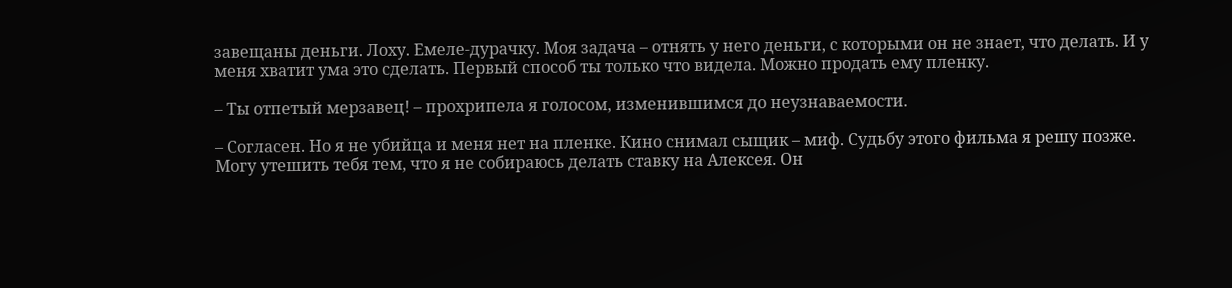завещаны деньги. Лоху. Емеле-дурачку. Моя задача – отнять у него деньги, с которыми он не знает, что делать. И у меня хватит ума это сделать. Первый способ ты только что видела. Можно продать ему пленку.

– Ты отпетый мерзавец! – прохрипела я голосом, изменившимся до неузнаваемости.

– Согласен. Но я не убийца и меня нет на пленке. Кино снимал сыщик – миф. Судьбу этого фильма я решу позже. Могу утешить тебя тем, что я не собираюсь делать ставку на Алексея. Он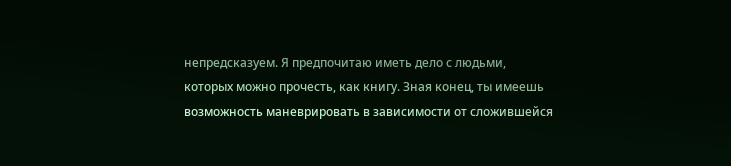непредсказуем. Я предпочитаю иметь дело с людьми, которых можно прочесть, как книгу. Зная конец, ты имеешь возможность маневрировать в зависимости от сложившейся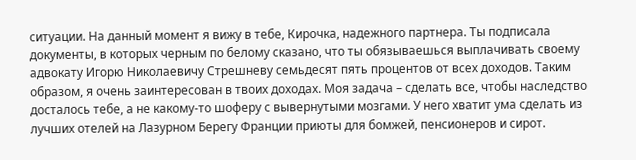ситуации. На данный момент я вижу в тебе, Кирочка, надежного партнера. Ты подписала документы, в которых черным по белому сказано, что ты обязываешься выплачивать своему адвокату Игорю Николаевичу Стрешневу семьдесят пять процентов от всех доходов. Таким образом, я очень заинтересован в твоих доходах. Моя задача – сделать все, чтобы наследство досталось тебе, а не какому-то шоферу с вывернутыми мозгами. У него хватит ума сделать из лучших отелей на Лазурном Берегу Франции приюты для бомжей, пенсионеров и сирот.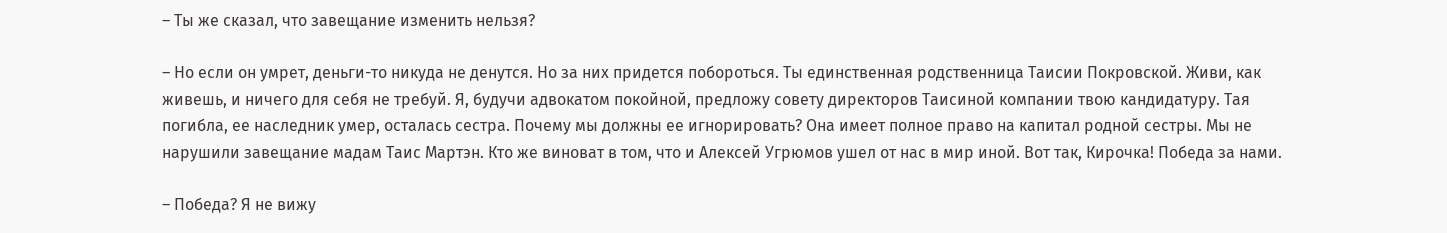– Ты же сказал, что завещание изменить нельзя?

– Но если он умрет, деньги-то никуда не денутся. Но за них придется побороться. Ты единственная родственница Таисии Покровской. Живи, как живешь, и ничего для себя не требуй. Я, будучи адвокатом покойной, предложу совету директоров Таисиной компании твою кандидатуру. Тая погибла, ее наследник умер, осталась сестра. Почему мы должны ее игнорировать? Она имеет полное право на капитал родной сестры. Мы не нарушили завещание мадам Таис Мартэн. Кто же виноват в том, что и Алексей Угрюмов ушел от нас в мир иной. Вот так, Кирочка! Победа за нами.

– Победа? Я не вижу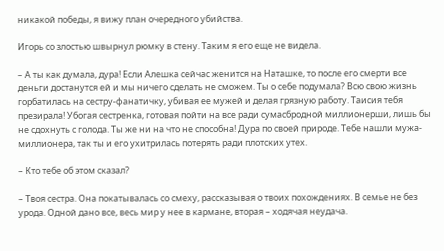никакой победы, я вижу план очередного убийства.

Игорь со злостью швырнул рюмку в стену. Таким я его еще не видела.

– А ты как думала, дура! Если Алешка сейчас женится на Наташке, то после его смерти все деньги достанутся ей и мы ничего сделать не сможем. Ты о себе подумала? Всю свою жизнь горбатилась на сестру-фанатичку, убивая ее мужей и делая грязную работу. Таисия тебя презирала! Убогая сестренка, готовая пойти на все ради сумасбродной миллионерши, лишь бы не сдохнуть с голода. Ты же ни на что не способна! Дура по своей природе. Тебе нашли мужа-миллионера, так ты и его ухитрилась потерять ради плотских утех.

– Кто тебе об этом сказал?

– Твоя сестра. Она покатывалась со смеху, рассказывая о твоих похождениях. В семье не без урода. Одной дано все, весь мир у нее в кармане, вторая – ходячая неудача.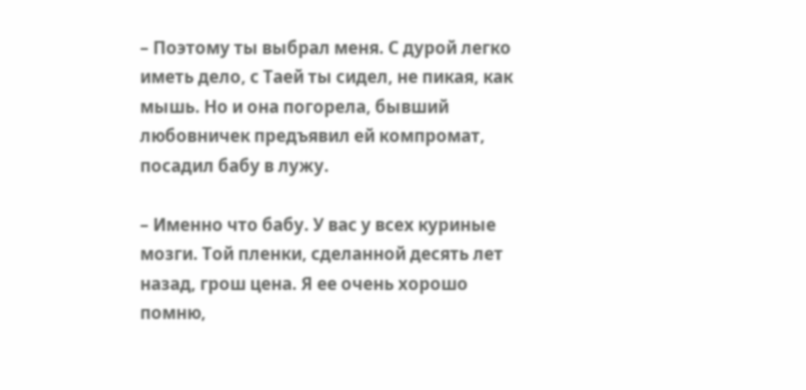– Поэтому ты выбрал меня. С дурой легко иметь дело, с Таей ты сидел, не пикая, как мышь. Но и она погорела, бывший любовничек предъявил ей компромат, посадил бабу в лужу.

– Именно что бабу. У вас у всех куриные мозги. Той пленки, сделанной десять лет назад, грош цена. Я ее очень хорошо помню,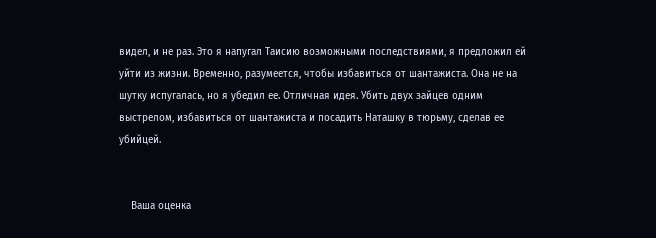видел, и не раз. Это я напугал Таисию возможными последствиями, я предложил ей уйти из жизни. Временно, разумеется, чтобы избавиться от шантажиста. Она не на шутку испугалась, но я убедил ее. Отличная идея. Убить двух зайцев одним выстрелом, избавиться от шантажиста и посадить Наташку в тюрьму, сделав ее убийцей.


    Ваша оценка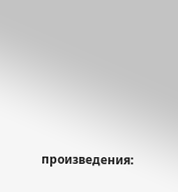произведения: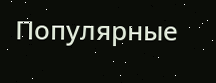Популярные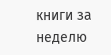книги за неделю